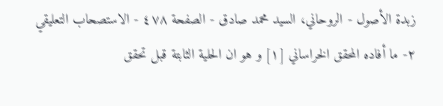زبدة الأصول - الروحاني، السيد محمد صادق - الصفحة ٤٧٨ - الاستصحاب التعليقي
٢- ما أفاده المحقق الخراساني [١] و هو ان الحلية الثابتة قبل تحقق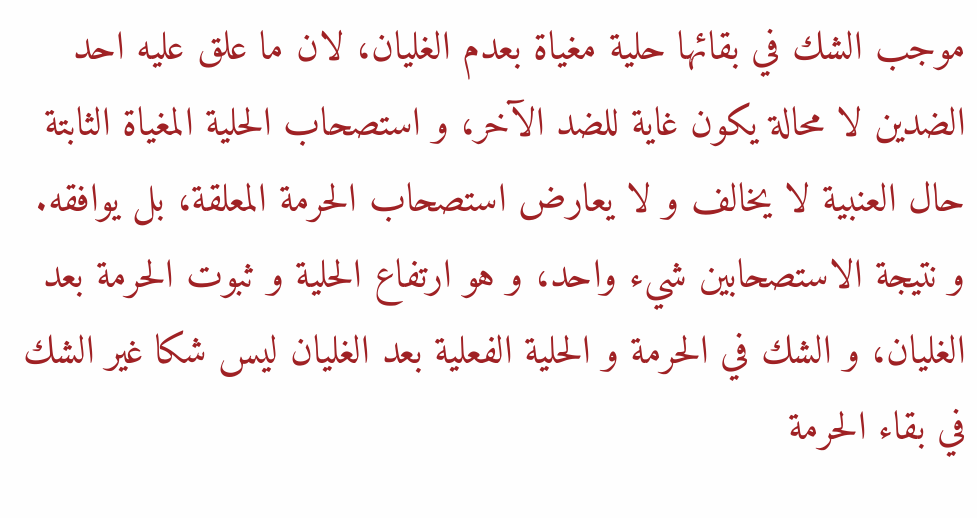موجب الشك في بقائها حلية مغياة بعدم الغليان، لان ما علق عليه احد الضدين لا محالة يكون غاية للضد الآخر، و استصحاب الحلية المغياة الثابتة حال العنبية لا يخالف و لا يعارض استصحاب الحرمة المعلقة، بل يوافقه.
و نتيجة الاستصحابين شيء واحد، و هو ارتفاع الحلية و ثبوت الحرمة بعد الغليان، و الشك في الحرمة و الحلية الفعلية بعد الغليان ليس شكا غير الشك في بقاء الحرمة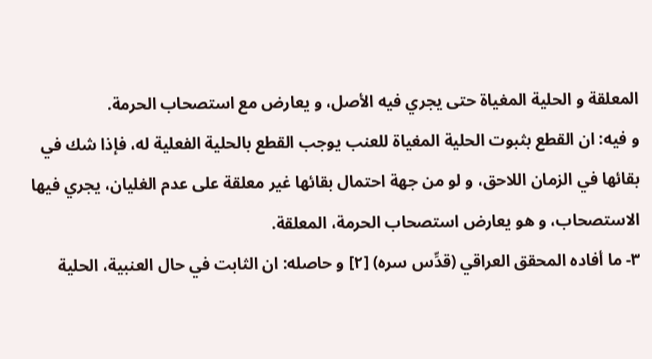المعلقة و الحلية المغياة حتى يجري فيه الأصل، و يعارض مع استصحاب الحرمة.
و فيه: ان القطع بثبوت الحلية المغياة للعنب يوجب القطع بالحلية الفعلية له، فإذا شك في بقائها في الزمان اللاحق، و لو من جهة احتمال بقائها غير معلقة على عدم الغليان، يجري فيها الاستصحاب، و هو يعارض استصحاب الحرمة، المعلقة.
٣- ما أفاده المحقق العراقي (قدِّس سره) [٢] و حاصله: ان الثابت في حال العنبية، الحلية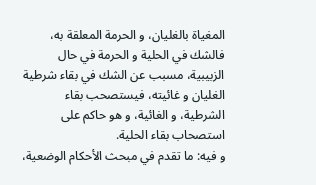المغياة بالغليان، و الحرمة المعلقة به، فالشك في الحلية و الحرمة في حال الزبيبية، مسبب عن الشك في بقاء شرطية الغليان و غائيته، فيستصحب بقاء الشرطية، و الغائية، و هو حاكم على استصحاب بقاء الحلية.
و فيه: ما تقدم في مبحث الأحكام الوضعية،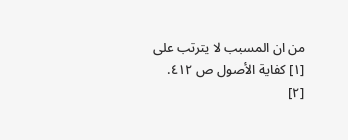من ان المسبب لا يترتب على
[١] كفاية الأصول ص ٤١٢.
[٢]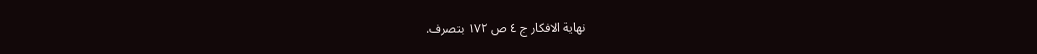نهاية الافكار ج ٤ ص ١٧٢ بتصرف.